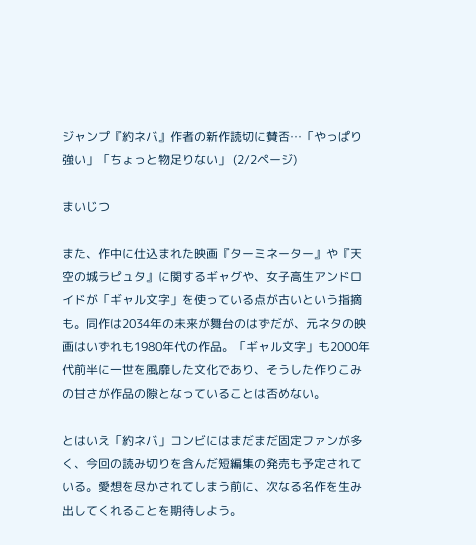ジャンプ『約ネバ』作者の新作読切に賛否…「やっぱり強い」「ちょっと物足りない」 (2/2ページ)

まいじつ

また、作中に仕込まれた映画『ターミネーター』や『天空の城ラピュタ』に関するギャグや、女子高生アンドロイドが「ギャル文字」を使っている点が古いという指摘も。同作は2034年の未来が舞台のはずだが、元ネタの映画はいずれも1980年代の作品。「ギャル文字」も2000年代前半に一世を風靡した文化であり、そうした作りこみの甘さが作品の隙となっていることは否めない。

とはいえ「約ネバ」コンビにはまだまだ固定ファンが多く、今回の読み切りを含んだ短編集の発売も予定されている。愛想を尽かされてしまう前に、次なる名作を生み出してくれることを期待しよう。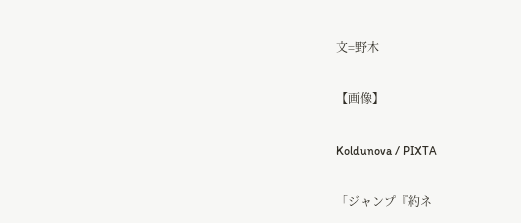文=野木

【画像】

Koldunova / PIXTA

「ジャンプ『約ネ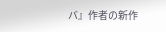バ』作者の新作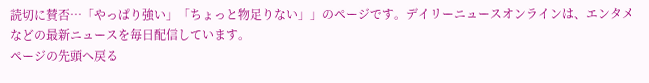読切に賛否…「やっぱり強い」「ちょっと物足りない」」のページです。デイリーニュースオンラインは、エンタメなどの最新ニュースを毎日配信しています。
ページの先頭へ戻る